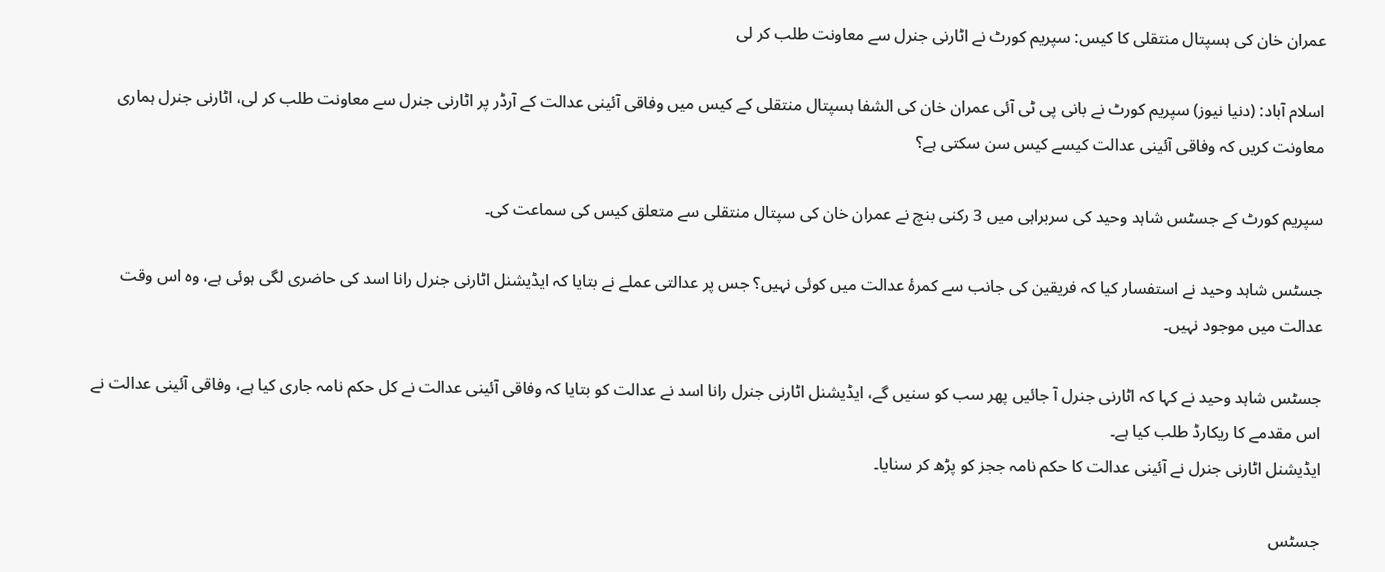عمران خان کی ہسپتال منتقلی کا کیس: سپریم کورٹ نے اٹارنی جنرل سے معاونت طلب کر لی

اسلام آباد: (دنیا نیوز) سپریم کورٹ نے بانی پی ٹی آئی عمران خان کی الشفا ہسپتال منتقلی کے کیس میں وفاقی آئینی عدالت کے آرڈر پر اٹارنی جنرل سے معاونت طلب کر لی، اٹارنی جنرل ہماری معاونت کریں کہ وفاقی آئینی عدالت کیسے کیس سن سکتی ہے؟

سپریم کورٹ کے جسٹس شاہد وحید کی سربراہی میں 3 رکنی بنچ نے عمران خان کی سپتال منتقلی سے متعلق کیس کی سماعت کی۔

جسٹس شاہد وحید نے استفسار کیا کہ فریقین کی جانب سے کمرۂ عدالت میں کوئی نہیں؟ جس پر عدالتی عملے نے بتایا کہ ایڈیشنل اٹارنی جنرل رانا اسد کی حاضری لگی ہوئی ہے، وہ اس وقت عدالت میں موجود نہیں۔

جسٹس شاہد وحید نے کہا کہ اٹارنی جنرل آ جائیں پھر سب کو سنیں گے، ایڈیشنل اٹارنی جنرل رانا اسد نے عدالت کو بتایا کہ وفاقی آئینی عدالت نے کل حکم نامہ جاری کیا ہے، وفاقی آئینی عدالت نے اس مقدمے کا ریکارڈ طلب کیا ہے۔
ایڈیشنل اٹارنی جنرل نے آئینی عدالت کا حکم نامہ ججز کو پڑھ کر سنایا۔

جسٹس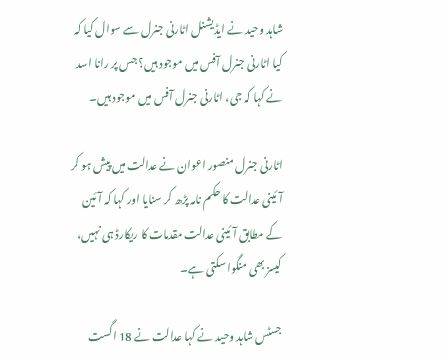شاہد وحید نے ایڈیشنل اٹارنی جنرل سے سوال کیا کہ کیا اٹارنی جنرل آفس میں موجود ہیں؟ جس پر رانا اسد نے کہا کہ جی، اٹارنی جنرل آفس میں موجود ہیں۔

اٹارنی جنرل منصور اعوان نے عدالت میں پیش ہو کر آئینی عدالت کا حکم نامہ پڑھ کر سنایا اور کہا کہ آئین کے مطابق آئینی عدالت مقدمات کا ریکارڈ ہی نہیں، کیسز بھی منگوا سکتی ہے۔

جسٹس شاہد وحید نے کہا عدالت نے 18 اگست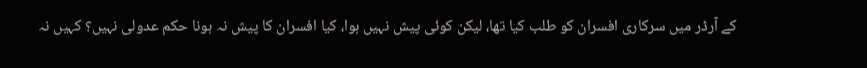کے آرڈر میں سرکاری افسران کو طلب کیا تھا، لیکن کوئی پیش نہیں ہوا، کیا افسران کا پیش نہ ہونا حکم عدولی نہیں؟ کہیں نہ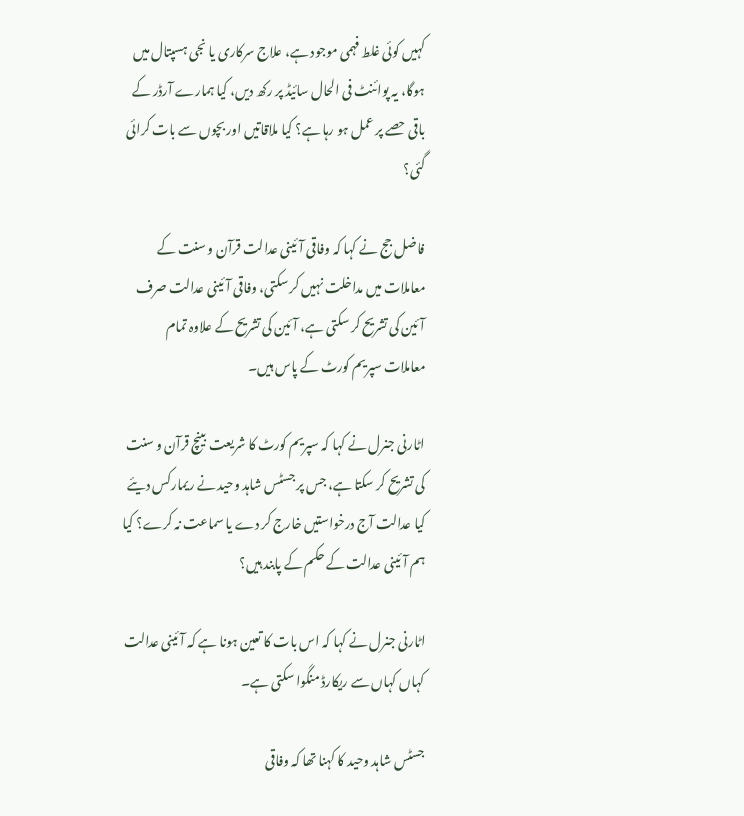کہیں کوئی غلط فہمی موجود ہے، علاج سرکاری یا نجی ہسپتال میں ہوگا، یہ پوائنٹ فی الحال سائیڈ پر رکھ دیں، کیا ہمارے آرڈر کے باقی حصے پر عمل ہو رہا ہے؟ کیا ملاقاتیں اور بچوں سے بات کرائی گئی؟

فاضل جج نے کہا کہ وفاقی آئینی عدالت قرآن و سنت کے معاملات میں مداخلت نہیں کر سکتی، وفاقی آئینی عدالت صرف آئین کی تشریح کر سکتی ہے، آئین کی تشریح کے علاوہ تمام معاملات سپریم کورٹ کے پاس ہیں۔

اٹارنی جنرل نے کہا کہ سپریم کورٹ کا شریعت بینچ قرآن و سنت کی تشریح کر سکتا ہے، جس پر جسٹس شاہد وحید نے ریمارکس دیئے کیا عدالت آج درخواستیں خارج کر دے یا سماعت نہ کرے؟ کیا ہم آئینی عدالت کے حکم کے پابند ہیں؟

اٹارنی جنرل نے کہا کہ اس بات کا تعین ہونا ہے کہ آئینی عدالت کہاں کہاں سے ریکارڈ منگوا سکتی ہے۔

جسٹس شاہد وحید کا کہنا تھا کہ وفاقی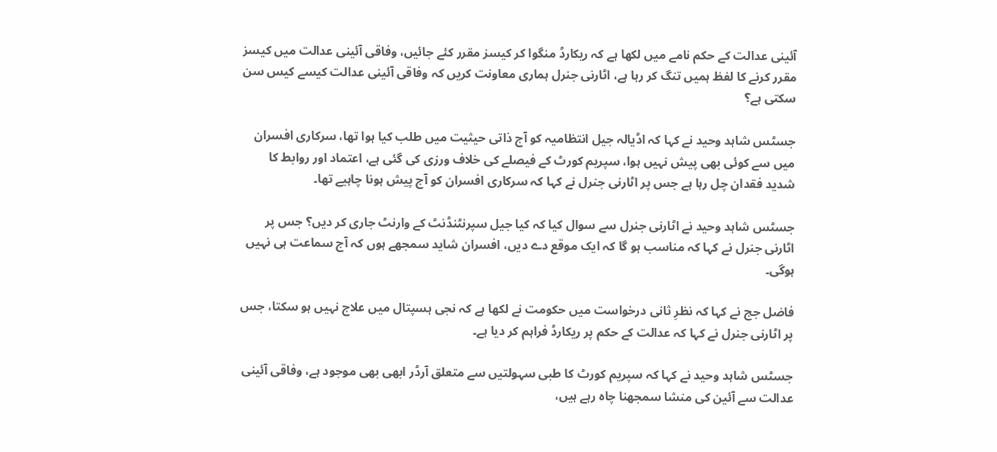آئینی عدالت کے حکم نامے میں لکھا ہے کہ ریکارڈ منگوا کر کیسز مقرر کئے جائیں، وفاقی آئینی عدالت میں کیسز مقرر کرنے کا لفظ ہمیں تنگ کر رہا ہے، اٹارنی جنرل ہماری معاونت کریں کہ وفاقی آئینی عدالت کیسے کیس سن سکتی ہے؟

جسٹس شاہد وحید نے کہا کہ اڈیالہ جیل انتظامیہ کو آج ذاتی حیثیت میں طلب کیا ہوا تھا، سرکاری افسران میں سے کوئی بھی پیش نہیں ہوا، سپریم کورٹ کے فیصلے کی خلاف ورزی کی گئی ہے، اعتماد اور روابط کا شدید فقدان چل رہا ہے جس پر اٹارنی جنرل نے کہا کہ سرکاری افسران کو آج پیش ہونا چاہیے تھا۔

جسٹس شاہد وحید نے اٹارنی جنرل سے سوال کیا کہ کیا جیل سپرنٹنڈنٹ کے وارنٹ جاری کر دیں؟ جس پر اٹارنی جنرل نے کہا کہ مناسب ہو گا کہ ایک موقع دے دیں، افسران شاید سمجھے ہوں کہ آج سماعت ہی نہیں ہوگی۔

فاضل جج نے کہا کہ نظرِ ثانی درخواست میں حکومت نے لکھا ہے کہ نجی ہسپتال میں علاج نہیں ہو سکتا، جس پر اٹارنی جنرل نے کہا کہ عدالت کے حکم پر ریکارڈ فراہم کر دیا ہے۔

جسٹس شاہد وحید نے کہا کہ سپریم کورٹ کا طبی سہولتیں سے متعلق آرڈر ابھی بھی موجود ہے، وفاقی آئینی عدالت سے آئین کی منشا سمجھنا چاہ رہے ہیں،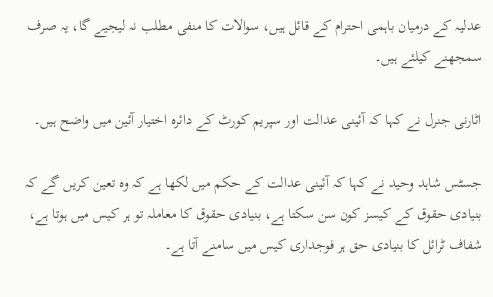عدلیہ کے درمیان باہمی احترام کے قائل ہیں، سوالات کا منفی مطلب نہ لیجیے گا، یہ صرف سمجھنے کیلئے ہیں۔

اٹارنی جنرل نے کہا کہ آئینی عدالت اور سپریم کورٹ کے دائرہ اختیار آئین میں واضح ہیں۔

جسٹس شاہد وحید نے کہا کہ آئینی عدالت کے حکم میں لکھا ہے کہ وہ تعین کریں گے کہ بنیادی حقوق کے کیسز کون سن سکتا ہے، بنیادی حقوق کا معاملہ تو ہر کیس میں ہوتا ہے، شفاف ٹرائل کا بنیادی حق ہر فوجداری کیس میں سامنے آتا ہے۔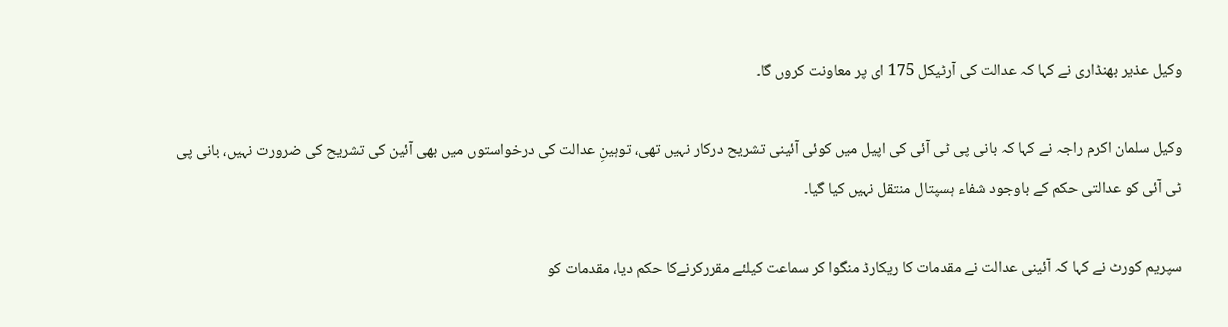وکیل عذیر بھنڈاری نے کہا کہ عدالت کی آرٹیکل 175 ای پر معاونت کروں گا۔

وکیل سلمان اکرم راجہ نے کہا کہ بانی پی ٹی آئی کی اپیل میں کوئی آئینی تشریح درکار نہیں تھی، توہینِ عدالت کی درخواستوں میں بھی آئین کی تشریح کی ضرورت نہیں، بانی پی ٹی آئی کو عدالتی حکم کے باوجود شفاء ہسپتال منتقل نہیں کیا گیا۔

سپریم کورٹ نے کہا کہ آئینی عدالت نے مقدمات کا ریکارڈ منگوا کر سماعت کیلئے مقررکرنےکا حکم دیا، مقدمات کو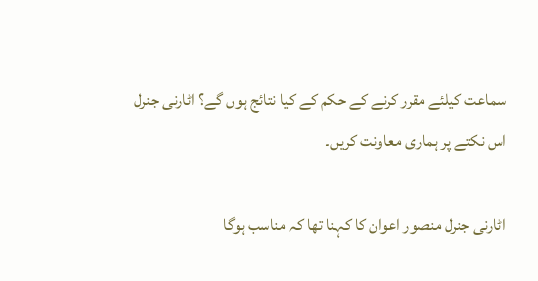سماعت کیلئے مقرر کرنے کے حکم کے کیا نتائج ہوں گے؟ اٹارنی جنرل اس نکتے پر ہماری معاونت کریں۔

اٹارنی جنرل منصور اعوان کا کہنا تھا کہ مناسب ہوگا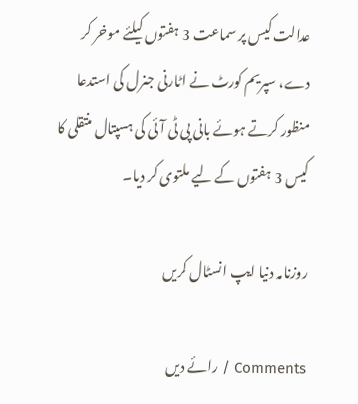عدالت کیس پر سماعت 3 ہفتوں کیلئے موخر کر دے، سپریم کورٹ نے اٹارنی جنرل کی استدعا منظور کرتے ہوئے بانی پی ٹی آئی کی ہسپتال منتقلی کا کیس 3 ہفتوں کے لیے ملتوی کر دیا۔

روزنامہ دنیا ایپ انسٹال کریں

Comments / رائے دیں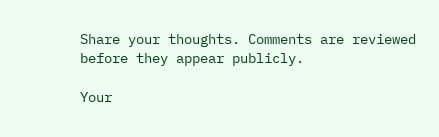Share your thoughts. Comments are reviewed before they appear publicly.

Your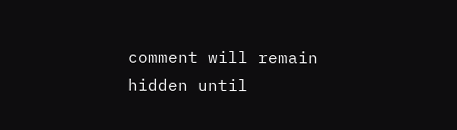comment will remain hidden until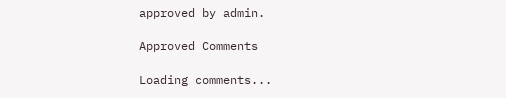approved by admin.

Approved Comments

Loading comments...